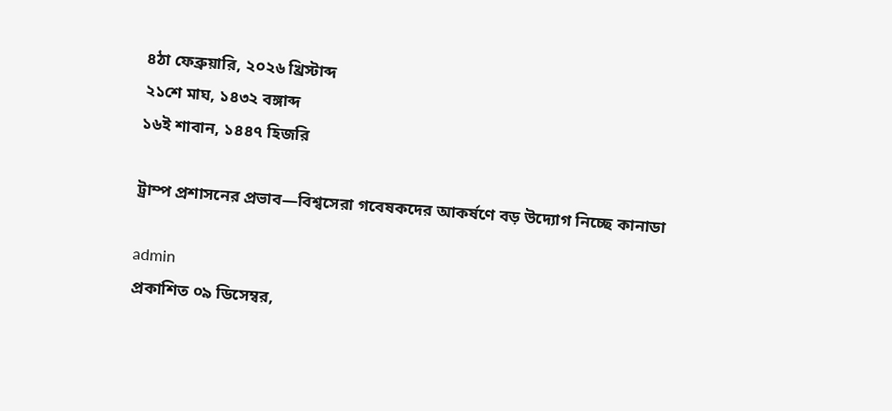৪ঠা ফেব্রুয়ারি, ২০২৬ খ্রিস্টাব্দ
২১শে মাঘ, ১৪৩২ বঙ্গাব্দ
১৬ই শাবান, ১৪৪৭ হিজরি

ট্রাম্প প্রশাসনের প্রভাব—বিশ্বসেরা গবেষকদের আকর্ষণে বড় উদ্যোগ নিচ্ছে কানাডা

admin
প্রকাশিত ০৯ ডিসেম্বর,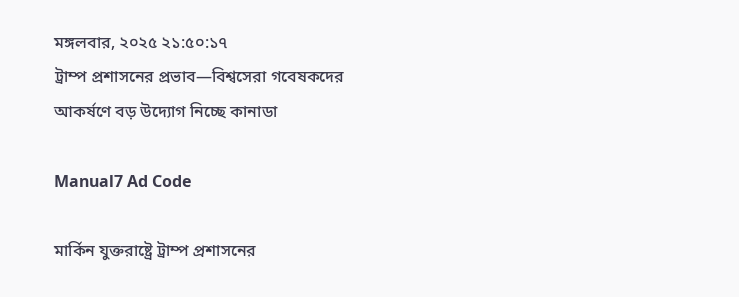মঙ্গলবার, ২০২৫ ২১:৫০:১৭
ট্রাম্প প্রশাসনের প্রভাব—বিশ্বসেরা গবেষকদের আকর্ষণে বড় উদ্যোগ নিচ্ছে কানাডা

Manual7 Ad Code

মার্কিন যুক্তরাষ্ট্রে ট্রাম্প প্রশাসনের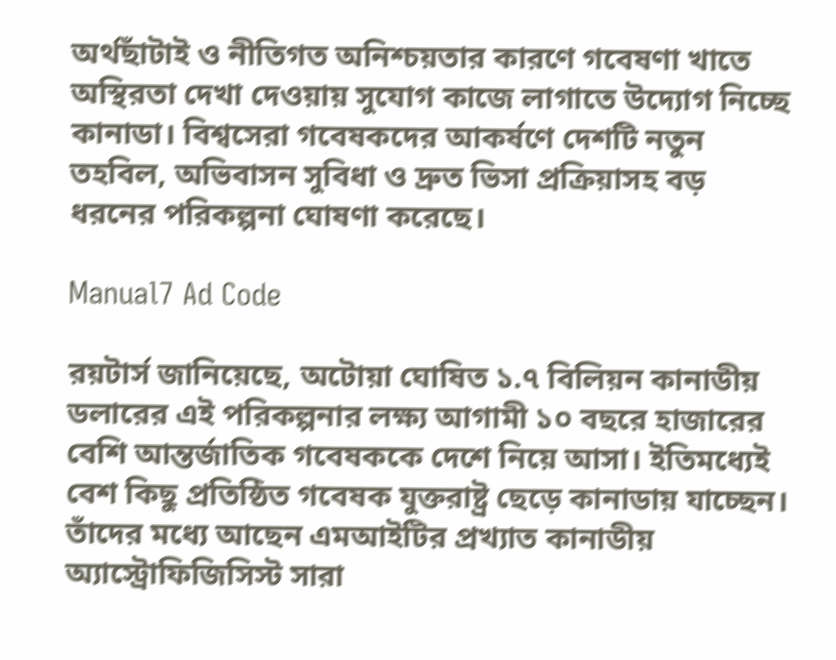অর্থছাঁটাই ও নীতিগত অনিশ্চয়তার কারণে গবেষণা খাতে অস্থিরতা দেখা দেওয়ায় সুযোগ কাজে লাগাতে উদ্যোগ নিচ্ছে কানাডা। বিশ্বসেরা গবেষকদের আকর্ষণে দেশটি নতুন তহবিল, অভিবাসন সুবিধা ও দ্রুত ভিসা প্রক্রিয়াসহ বড় ধরনের পরিকল্পনা ঘোষণা করেছে।

Manual7 Ad Code

রয়টার্স জানিয়েছে, অটোয়া ঘোষিত ১.৭ বিলিয়ন কানাডীয় ডলারের এই পরিকল্পনার লক্ষ্য আগামী ১০ বছরে হাজারের বেশি আন্তর্জাতিক গবেষককে দেশে নিয়ে আসা। ইতিমধ্যেই বেশ কিছু প্রতিষ্ঠিত গবেষক যুক্তরাষ্ট্র ছেড়ে কানাডায় যাচ্ছেন। তাঁদের মধ্যে আছেন এমআইটির প্রখ্যাত কানাডীয় অ্যাস্ট্রোফিজিসিস্ট সারা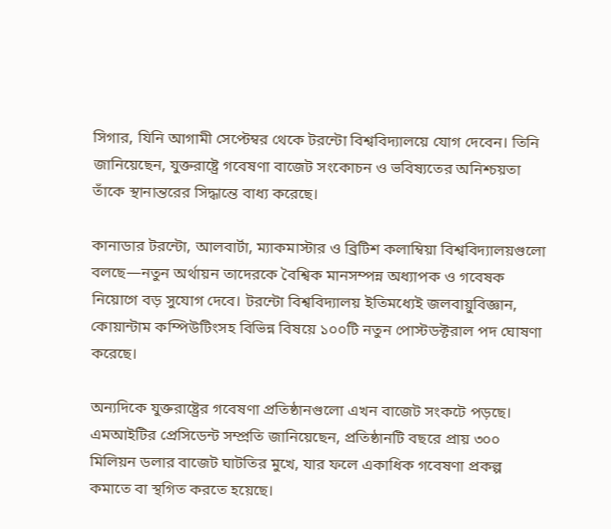সিগার, যিনি আগামী সেপ্টেম্বর থেকে টরন্টো বিশ্ববিদ্যালয়ে যোগ দেবেন। তিনি জানিয়েছেন, যুক্তরাষ্ট্রে গবেষণা বাজেট সংকোচন ও ভবিষ্যতের অনিশ্চয়তা তাঁকে স্থানান্তরের সিদ্ধান্তে বাধ্য করেছে।

কানাডার টরন্টো, আলবার্টা, ম্যাকমাস্টার ও ব্রিটিশ কলাম্বিয়া বিশ্ববিদ্যালয়গুলো বলছে—নতুন অর্থায়ন তাদেরকে বৈশ্বিক মানসম্পন্ন অধ্যাপক ও গবেষক নিয়োগে বড় সুযোগ দেবে। টরন্টো বিশ্ববিদ্যালয় ইতিমধ্যেই জলবায়ুবিজ্ঞান, কোয়ান্টাম কম্পিউটিংসহ বিভিন্ন বিষয়ে ১০০টি নতুন পোস্টডক্টরাল পদ ঘোষণা করেছে।

অন্যদিকে যুক্তরাষ্ট্রের গবেষণা প্রতিষ্ঠানগুলো এখন বাজেট সংকটে পড়ছে। এমআইটির প্রেসিডেন্ট সম্প্রতি জানিয়েছেন, প্রতিষ্ঠানটি বছরে প্রায় ৩০০ মিলিয়ন ডলার বাজেট ঘাটতির মুখে, যার ফলে একাধিক গবেষণা প্রকল্প কমাতে বা স্থগিত করতে হয়েছে।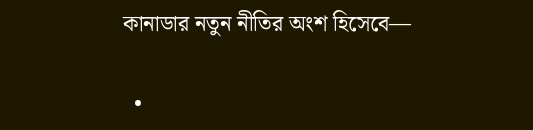কানাডার নতুন নীতির অংশ হিসেবে—

  •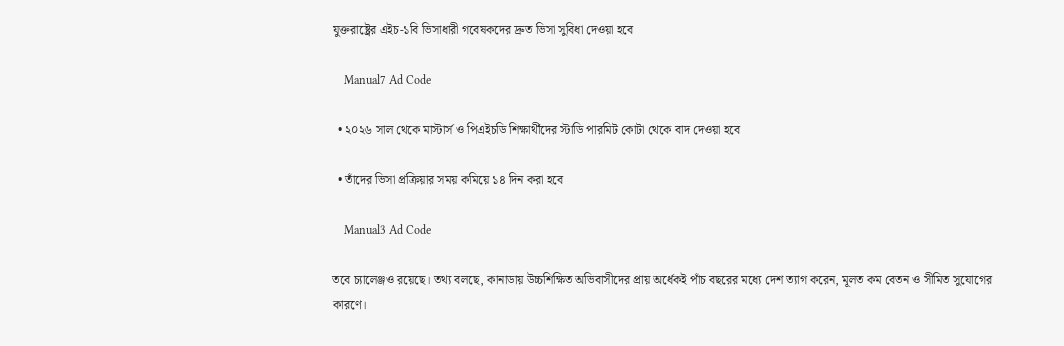যুক্তরাষ্ট্রের এইচ-১বি ভিসাধারী গবেষকদের দ্রুত ভিসা সুবিধা দেওয়া হবে

    Manual7 Ad Code

  • ২০২৬ সাল থেকে মাস্টার্স ও পিএইচডি শিক্ষার্থীদের স্টাডি পারমিট কোটা থেকে বাদ দেওয়া হবে

  • তাঁদের ভিসা প্রক্রিয়ার সময় কমিয়ে ১৪ দিন করা হবে

    Manual3 Ad Code

তবে চ্যালেঞ্জও রয়েছে। তথ্য বলছে, কানাডায় উচ্চশিক্ষিত অভিবাসীদের প্রায় অর্ধেকই পাঁচ বছরের মধ্যে দেশ ত্যাগ করেন, মূলত কম বেতন ও সীমিত সুযোগের কারণে।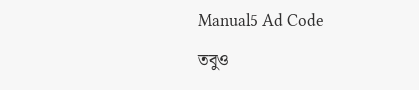Manual5 Ad Code

তবুও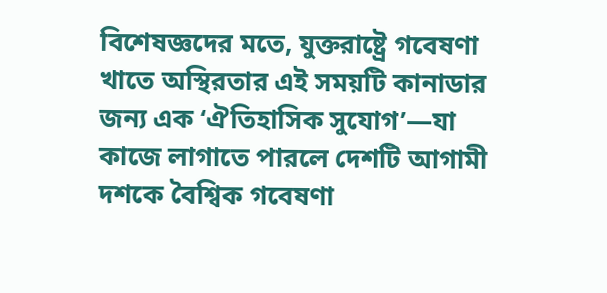বিশেষজ্ঞদের মতে, যুক্তরাষ্ট্রে গবেষণা খাতে অস্থিরতার এই সময়টি কানাডার জন্য এক ‘ঐতিহাসিক সুযোগ’—যা কাজে লাগাতে পারলে দেশটি আগামী দশকে বৈশ্বিক গবেষণা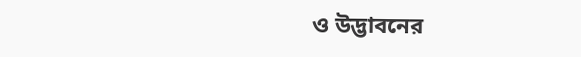ও উদ্ভাবনের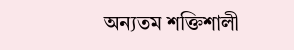অন্যতম শক্তিশালী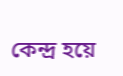কেন্দ্র হয়ে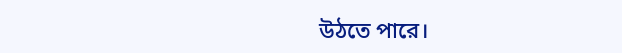উঠতে পারে।